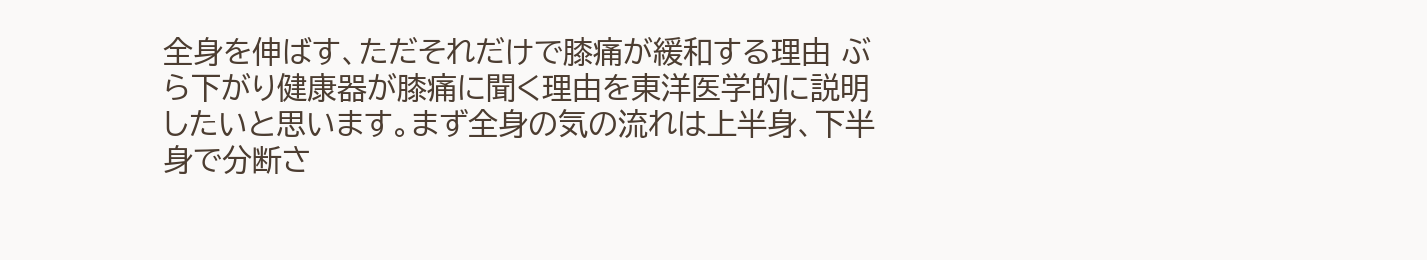全身を伸ばす、ただそれだけで膝痛が緩和する理由 ぶら下がり健康器が膝痛に聞く理由を東洋医学的に説明したいと思います。まず全身の気の流れは上半身、下半身で分断さ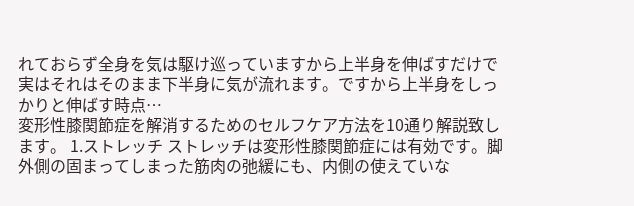れておらず全身を気は駆け巡っていますから上半身を伸ばすだけで実はそれはそのまま下半身に気が流れます。ですから上半身をしっかりと伸ばす時点…
変形性膝関節症を解消するためのセルフケア方法を10通り解説致します。 1.ストレッチ ストレッチは変形性膝関節症には有効です。脚外側の固まってしまった筋肉の弛緩にも、内側の使えていな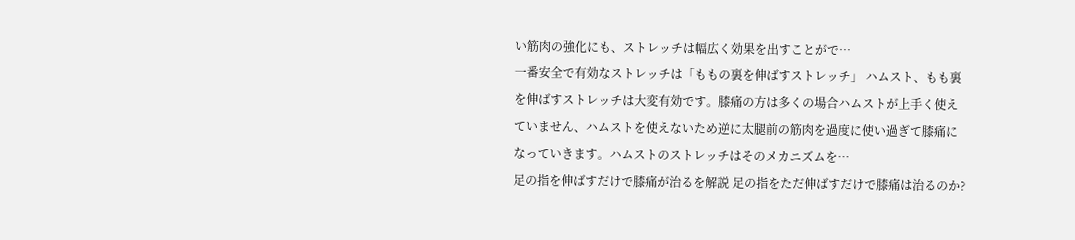い筋肉の強化にも、ストレッチは幅広く効果を出すことがで…
一番安全で有効なストレッチは「ももの裏を伸ばすストレッチ」 ハムスト、もも裏を伸ばすストレッチは大変有効です。膝痛の方は多くの場合ハムストが上手く使えていません、ハムストを使えないため逆に太腿前の筋肉を過度に使い過ぎて膝痛になっていきます。ハムストのストレッチはそのメカニズムを…
足の指を伸ばすだけで膝痛が治るを解説 足の指をただ伸ばすだけで膝痛は治るのか?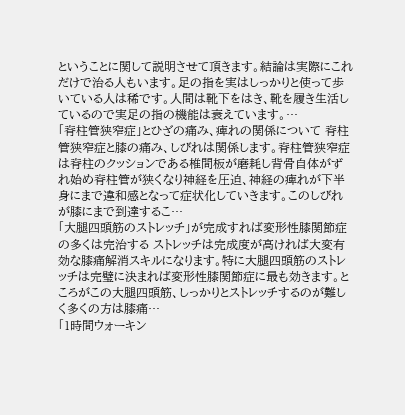ということに関して説明させて頂きます。結論は実際にこれだけで治る人もいます。足の指を実はしっかりと使って歩いている人は稀です。人間は靴下をはき、靴を履き生活しているので実足の指の機能は衰えています。…
「脊柱管狭窄症」とひざの痛み、痺れの関係について 脊柱管狭窄症と膝の痛み、しびれは関係します。脊柱管狭窄症は脊柱のクッションである椎間板が磨耗し背骨自体がずれ始め脊柱管が狭くなり神経を圧迫、神経の痺れが下半身にまで違和感となって症状化していきます。このしびれが膝にまで到達するこ…
「大腿四頭筋のストレッチ」が完成すれば変形性膝関節症の多くは完治する ストレッチは完成度が高ければ大変有効な膝痛解消スキルになります。特に大腿四頭筋のストレッチは完璧に決まれば変形性膝関節症に最も効きます。ところがこの大腿四頭筋、しっかりとストレッチするのが難しく多くの方は膝痛…
「1時間ウォーキン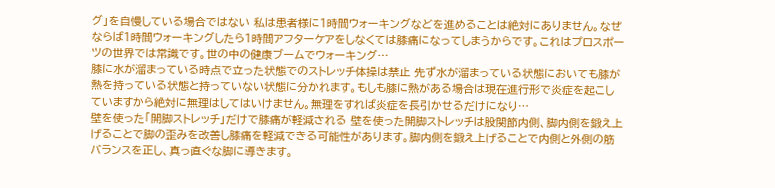グ」を自慢している場合ではない 私は患者様に1時間ウォーキングなどを進めることは絶対にありません。なぜならば1時間ウォーキングしたら1時間アフターケアをしなくては膝痛になってしまうからです。これはプロスポーツの世界では常識です。世の中の健康ブームでウォーキング…
膝に水が溜まっている時点で立った状態でのストレッチ体操は禁止 先ず水が溜まっている状態においても膝が熱を持っている状態と持っていない状態に分かれます。もしも膝に熱がある場合は現在進行形で炎症を起こしていますから絶対に無理はしてはいけません。無理をすれば炎症を長引かせるだけになり…
壁を使った「開脚ストレッチ」だけで膝痛が軽減される 壁を使った開脚ストレッチは股関節内側、脚内側を鍛え上げることで脚の歪みを改善し膝痛を軽減できる可能性があります。脚内側を鍛え上げることで内側と外側の筋バランスを正し、真っ直ぐな脚に導きます。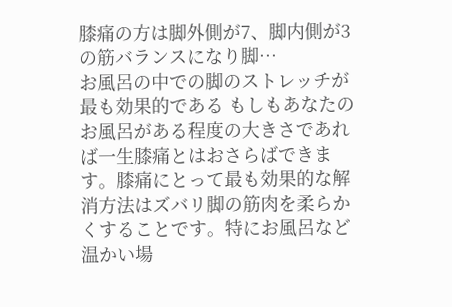膝痛の方は脚外側が7、脚内側が3の筋バランスになり脚…
お風呂の中での脚のストレッチが最も効果的である もしもあなたのお風呂がある程度の大きさであれば一生膝痛とはおさらばできます。膝痛にとって最も効果的な解消方法はズバリ脚の筋肉を柔らかくすることです。特にお風呂など温かい場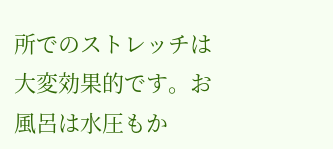所でのストレッチは大変効果的です。お風呂は水圧もか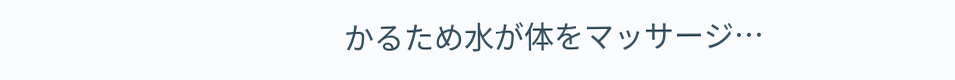かるため水が体をマッサージ…